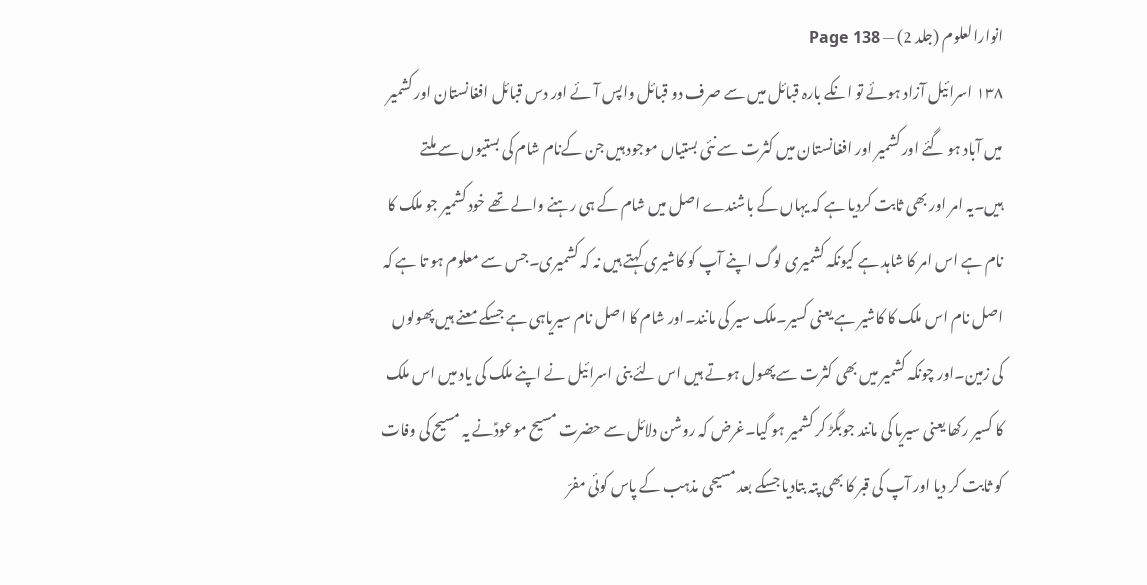انوارالعلوم (جلد 2) — Page 138
۱۳۸ اسرائیل آزاد ہوئے تو انکے بارہ قبائل میں سے صرف دو قبائل واپس آئے اور دس قبائل افغانستان اور کشمیر میں آباد ہو گئے اور کشمیر اور افغانستان میں کثرت سے نئی بستیاں موجود ہیں جن کےنام شام کی بستیوں سے ملتے ہیں۔یہ امر اور بھی ثابت کردیا ہے کہ یہاں کے باشندے اصل میں شام کے ہی رہنے والے تھے خود کشمیر جو ملک کا نام ہے اس امر کا شاہد ہے کیونکہ کشمیری لوگ اپنے آپ کو کاشیری کہتے ہیں نہ کہ کشمیری۔جس سے معلوم ہو تا ہے کہ اصل نام اس ملک کا کاشیر ہے یعنی کسیر۔ملک سیر کی مانند۔اور شام کا اصل نام سیریاہی ہے جسکے معنے ہیں پھولوں کی زمین۔اور چونکہ کشمیر میں بھی کثرت سے پھول ہوتے ہیں اس لئے بنی اسرائیل نے اپنے ملک کی یاد میں اس ملک کا کسیر رکھا یعنی سیریا کی مانند جوبگڑ کر کشمیر ہو گیا۔غرض کہ روشن دلائل سے حضرت مسیح موعودؑنے یہ مسیح کی وفات کو ثابت کر دیا اور آپ کی قبر کا بھی پتہ بتادیا جسکے بعد مسیحی مذہب کے پاس کوئی مفرّ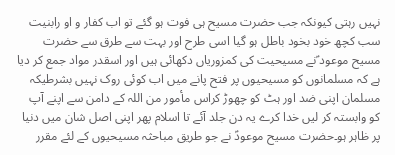نہیں رہتی کیونکہ جب حضرت مسیح ہی فوت ہو گئے تو اب کفار و او رابنیت سب کچھ خود بخود باطل ہو گیا اسی طرح اور بہت سے طرق سے حضرت مسیح موعود ؑنے مسیحیت کی کمزوریاں دکھائی ہیں اور اسقدر مواد جمع کر دیا ہے کہ مسلمانوں کو مسیحیوں پر فتح پانے میں اب کوئی روک نہیں بشرطیکہ مسلمان اپنی ضد اور ہٹ کو چھوڑ کراس مأمور من اللہ کے دامن سے اپنے آپ کو وابستہ کر لیں خدا کرے یہ دن جلد آئے تا اسلام پھر اپنی اصل شان میں دنیا پر ظاہر ہو۔حضرت مسیح موعودؑ نے جو طریق مباحثہ مسیحیوں کے لئے مقرر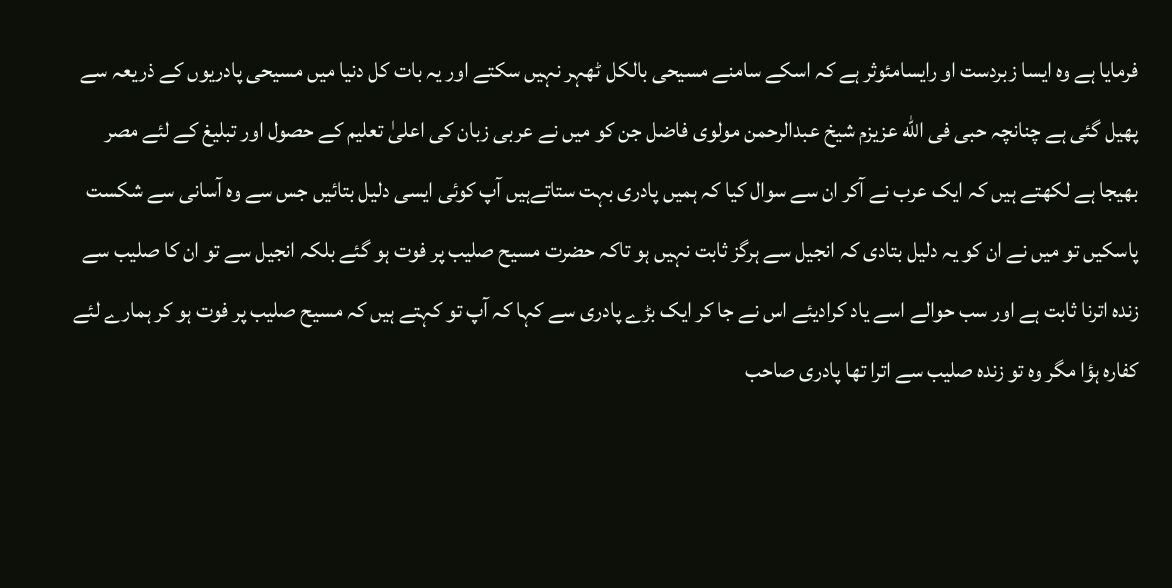فرمایا ہے وہ ایسا زبردست او رایسامئوثر ہے کہ اسکے سامنے مسیحی بالکل ٹھہر نہیں سکتے اور یہ بات کل دنیا میں مسیحی پادریوں کے ذریعہ سے پھیل گئی ہے چنانچہ حبی فی الله عزیزم شیخ عبدالرحمن مولوی فاضل جن کو میں نے عربی زبان کی اعلیٰ تعلیم کے حصول اور تبلیغ کے لئے مصر بھیجا ہے لکھتے ہیں کہ ایک عرب نے آکر ان سے سوال کیا کہ ہمیں پادری بہت ستاتےہیں آپ کوئی ایسی دلیل بتائیں جس سے وہ آسانی سے شکست پاسکیں تو میں نے ان کو یہ دلیل بتادی کہ انجیل سے ہرگز ثابت نہیں ہو تاکہ حضرت مسیح صلیب پر فوت ہو گئے بلکہ انجیل سے تو ان کا صلیب سے زندہ اترنا ثابت ہے اور سب حوالے اسے یاد کرادیئے اس نے جا کر ایک بڑے پادری سے کہا کہ آپ تو کہتے ہیں کہ مسیح صلیب پر فوت ہو کر ہمارے لئے کفارہ ہؤا مگر وہ تو زنده صلیب سے اترا تھا پادری صاحب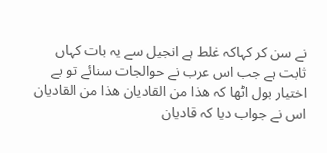نے سن کر کہاکہ غلط ہے انجیل سے یہ بات کہاں ثابت ہے جب اس عرب نے حوالجات سنائے تو بے اختیار بول اٹھا کہ ھذا من القاديان هذا من القاديان اس نے جواب دیا کہ قادیان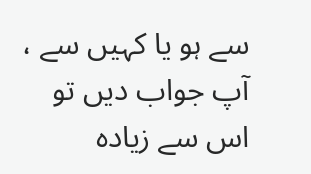سے ہو یا کہیں سے ، آپ جواب دیں تو اس سے زیادہ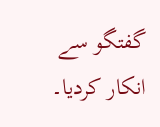گفتگو سے انکار کردیا۔